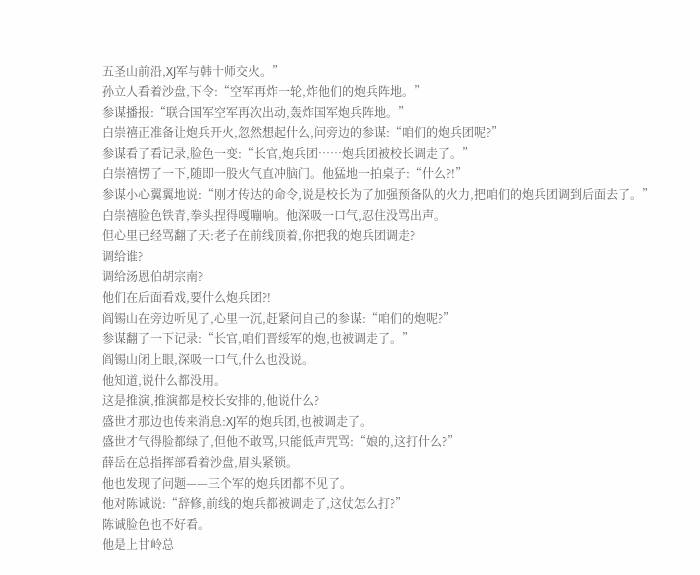五圣山前沿,XJ军与韩十师交火。”
孙立人看着沙盘,下令:“空军再炸一轮,炸他们的炮兵阵地。”
参谋播报:“联合国军空军再次出动,轰炸国军炮兵阵地。”
白崇禧正准备让炮兵开火,忽然想起什么,问旁边的参谋:“咱们的炮兵团呢?”
参谋看了看记录,脸色一变:“长官,炮兵团……炮兵团被校长调走了。”
白崇禧愣了一下,随即一股火气直冲脑门。他猛地一拍桌子:“什么?!”
参谋小心翼翼地说:“刚才传达的命令,说是校长为了加强预备队的火力,把咱们的炮兵团调到后面去了。”
白崇禧脸色铁青,拳头捏得嘎嘣响。他深吸一口气,忍住没骂出声。
但心里已经骂翻了天:老子在前线顶着,你把我的炮兵团调走?
调给谁?
调给汤恩伯胡宗南?
他们在后面看戏,要什么炮兵团?!
阎锡山在旁边听见了,心里一沉,赶紧问自己的参谋:“咱们的炮呢?”
参谋翻了一下记录:“长官,咱们晋绥军的炮,也被调走了。”
阎锡山闭上眼,深吸一口气,什么也没说。
他知道,说什么都没用。
这是推演,推演都是校长安排的,他说什么?
盛世才那边也传来消息:XJ军的炮兵团,也被调走了。
盛世才气得脸都绿了,但他不敢骂,只能低声咒骂:“娘的,这打什么?”
薛岳在总指挥部看着沙盘,眉头紧锁。
他也发现了问题——三个军的炮兵团都不见了。
他对陈诚说:“辞修,前线的炮兵都被调走了,这仗怎么打?”
陈诚脸色也不好看。
他是上甘岭总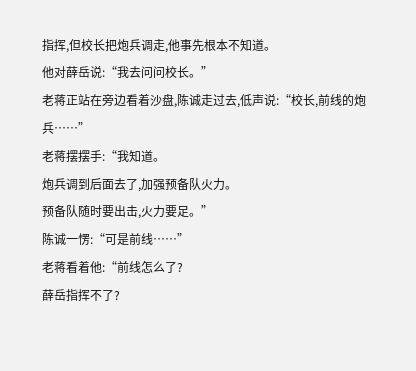指挥,但校长把炮兵调走,他事先根本不知道。
他对薛岳说:“我去问问校长。”
老蒋正站在旁边看着沙盘,陈诚走过去,低声说:“校长,前线的炮兵……”
老蒋摆摆手:“我知道。
炮兵调到后面去了,加强预备队火力。
预备队随时要出击,火力要足。”
陈诚一愣:“可是前线……”
老蒋看着他:“前线怎么了?
薛岳指挥不了?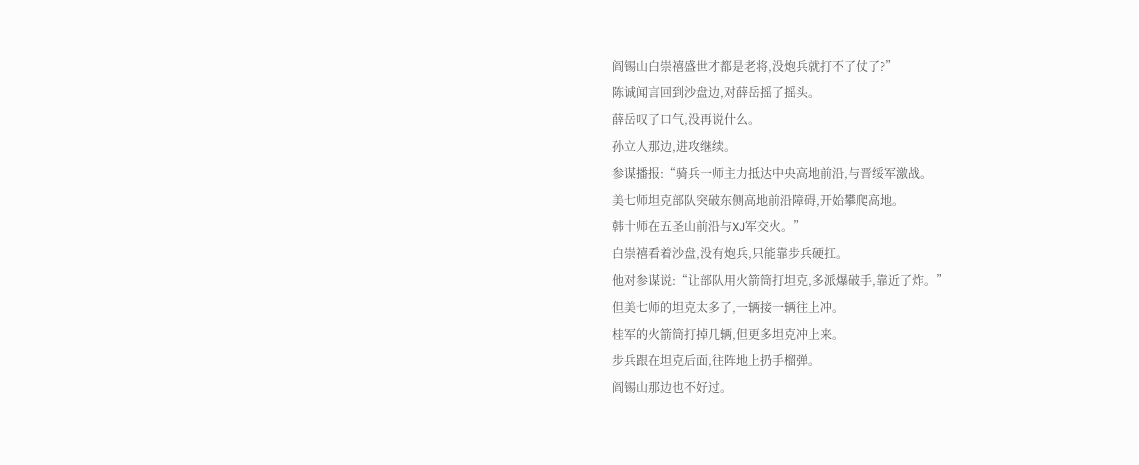阎锡山白崇禧盛世才都是老将,没炮兵就打不了仗了?”
陈诚闻言回到沙盘边,对薛岳摇了摇头。
薛岳叹了口气,没再说什么。
孙立人那边,进攻继续。
参谋播报:“骑兵一师主力抵达中央高地前沿,与晋绥军激战。
美七师坦克部队突破东侧高地前沿障碍,开始攀爬高地。
韩十师在五圣山前沿与XJ军交火。”
白崇禧看着沙盘,没有炮兵,只能靠步兵硬扛。
他对参谋说:“让部队用火箭筒打坦克,多派爆破手,靠近了炸。”
但美七师的坦克太多了,一辆接一辆往上冲。
桂军的火箭筒打掉几辆,但更多坦克冲上来。
步兵跟在坦克后面,往阵地上扔手榴弹。
阎锡山那边也不好过。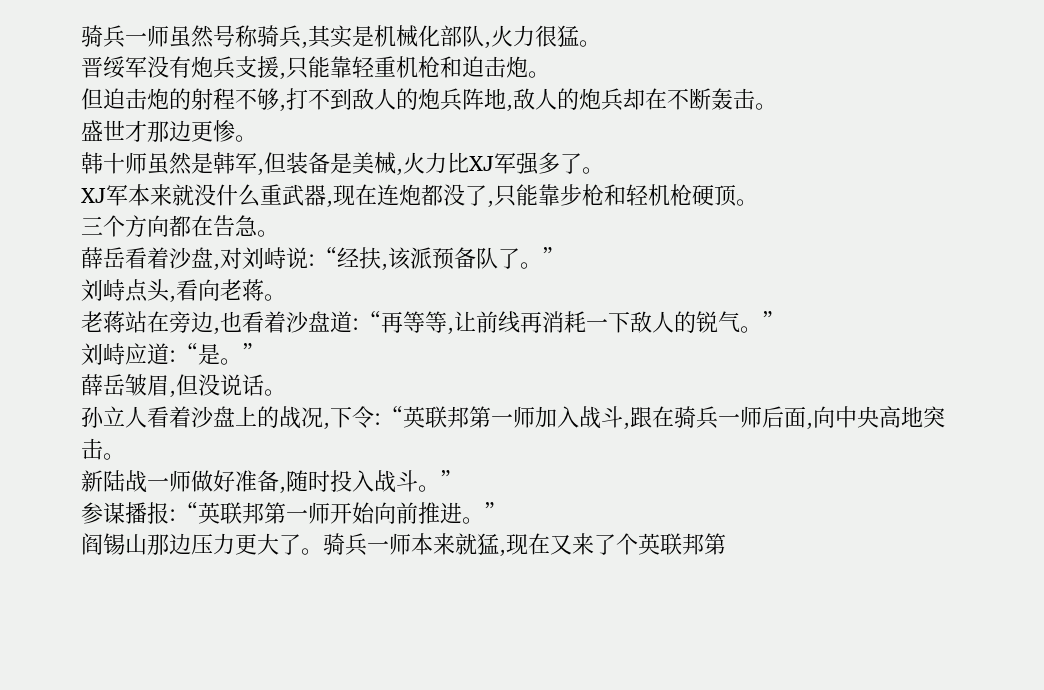骑兵一师虽然号称骑兵,其实是机械化部队,火力很猛。
晋绥军没有炮兵支援,只能靠轻重机枪和迫击炮。
但迫击炮的射程不够,打不到敌人的炮兵阵地,敌人的炮兵却在不断轰击。
盛世才那边更惨。
韩十师虽然是韩军,但装备是美械,火力比XJ军强多了。
XJ军本来就没什么重武器,现在连炮都没了,只能靠步枪和轻机枪硬顶。
三个方向都在告急。
薛岳看着沙盘,对刘峙说:“经扶,该派预备队了。”
刘峙点头,看向老蒋。
老蒋站在旁边,也看着沙盘道:“再等等,让前线再消耗一下敌人的锐气。”
刘峙应道:“是。”
薛岳皱眉,但没说话。
孙立人看着沙盘上的战况,下令:“英联邦第一师加入战斗,跟在骑兵一师后面,向中央高地突击。
新陆战一师做好准备,随时投入战斗。”
参谋播报:“英联邦第一师开始向前推进。”
阎锡山那边压力更大了。骑兵一师本来就猛,现在又来了个英联邦第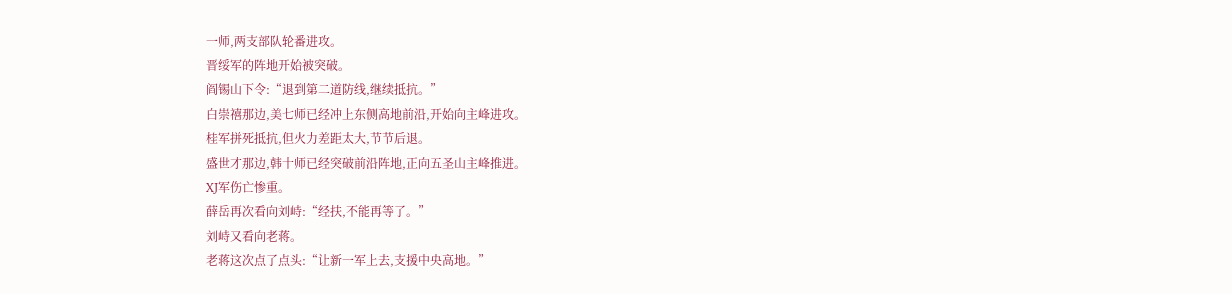一师,两支部队轮番进攻。
晋绥军的阵地开始被突破。
阎锡山下令:“退到第二道防线,继续抵抗。”
白崇禧那边,美七师已经冲上东侧高地前沿,开始向主峰进攻。
桂军拼死抵抗,但火力差距太大,节节后退。
盛世才那边,韩十师已经突破前沿阵地,正向五圣山主峰推进。
XJ军伤亡惨重。
薛岳再次看向刘峙:“经扶,不能再等了。”
刘峙又看向老蒋。
老蒋这次点了点头:“让新一军上去,支援中央高地。”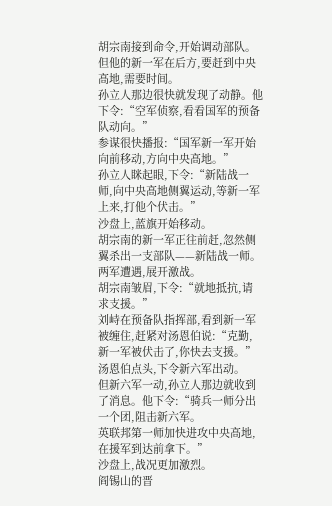胡宗南接到命令,开始调动部队。
但他的新一军在后方,要赶到中央高地,需要时间。
孙立人那边很快就发现了动静。他下令:“空军侦察,看看国军的预备队动向。”
参谋很快播报:“国军新一军开始向前移动,方向中央高地。”
孙立人眯起眼,下令:“新陆战一师,向中央高地侧翼运动,等新一军上来,打他个伏击。”
沙盘上,蓝旗开始移动。
胡宗南的新一军正往前赶,忽然侧翼杀出一支部队——新陆战一师。
两军遭遇,展开激战。
胡宗南皱眉,下令:“就地抵抗,请求支援。”
刘峙在预备队指挥部,看到新一军被缠住,赶紧对汤恩伯说:“克勤,新一军被伏击了,你快去支援。”
汤恩伯点头,下令新六军出动。
但新六军一动,孙立人那边就收到了消息。他下令:“骑兵一师分出一个团,阻击新六军。
英联邦第一师加快进攻中央高地,在援军到达前拿下。”
沙盘上,战况更加激烈。
阎锡山的晋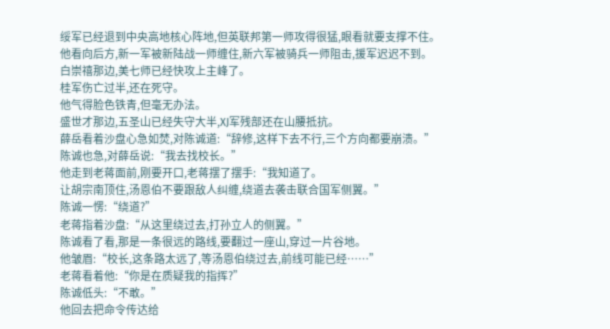绥军已经退到中央高地核心阵地,但英联邦第一师攻得很猛,眼看就要支撑不住。
他看向后方,新一军被新陆战一师缠住,新六军被骑兵一师阻击,援军迟迟不到。
白崇禧那边,美七师已经快攻上主峰了。
桂军伤亡过半,还在死守。
他气得脸色铁青,但毫无办法。
盛世才那边,五圣山已经失守大半,XJ军残部还在山腰抵抗。
薛岳看着沙盘心急如焚,对陈诚道:“辞修,这样下去不行,三个方向都要崩溃。”
陈诚也急,对薛岳说:“我去找校长。”
他走到老蒋面前,刚要开口,老蒋摆了摆手:“我知道了。
让胡宗南顶住,汤恩伯不要跟敌人纠缠,绕道去袭击联合国军侧翼。”
陈诚一愣:“绕道?”
老蒋指着沙盘:“从这里绕过去,打孙立人的侧翼。”
陈诚看了看,那是一条很远的路线,要翻过一座山,穿过一片谷地。
他皱眉:“校长,这条路太远了,等汤恩伯绕过去,前线可能已经……”
老蒋看着他:“你是在质疑我的指挥?”
陈诚低头:“不敢。”
他回去把命令传达给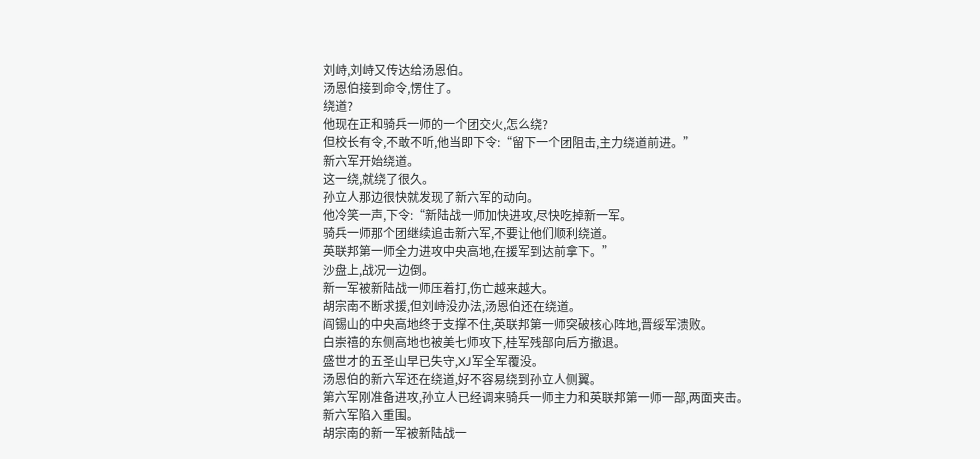刘峙,刘峙又传达给汤恩伯。
汤恩伯接到命令,愣住了。
绕道?
他现在正和骑兵一师的一个团交火,怎么绕?
但校长有令,不敢不听,他当即下令:“留下一个团阻击,主力绕道前进。”
新六军开始绕道。
这一绕,就绕了很久。
孙立人那边很快就发现了新六军的动向。
他冷笑一声,下令:“新陆战一师加快进攻,尽快吃掉新一军。
骑兵一师那个团继续追击新六军,不要让他们顺利绕道。
英联邦第一师全力进攻中央高地,在援军到达前拿下。”
沙盘上,战况一边倒。
新一军被新陆战一师压着打,伤亡越来越大。
胡宗南不断求援,但刘峙没办法,汤恩伯还在绕道。
阎锡山的中央高地终于支撑不住,英联邦第一师突破核心阵地,晋绥军溃败。
白崇禧的东侧高地也被美七师攻下,桂军残部向后方撤退。
盛世才的五圣山早已失守,XJ军全军覆没。
汤恩伯的新六军还在绕道,好不容易绕到孙立人侧翼。
第六军刚准备进攻,孙立人已经调来骑兵一师主力和英联邦第一师一部,两面夹击。
新六军陷入重围。
胡宗南的新一军被新陆战一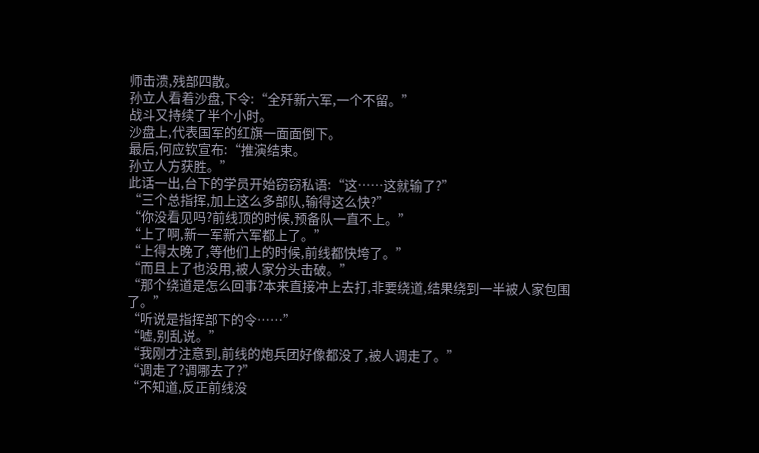师击溃,残部四散。
孙立人看着沙盘,下令:“全歼新六军,一个不留。”
战斗又持续了半个小时。
沙盘上,代表国军的红旗一面面倒下。
最后,何应钦宣布:“推演结束。
孙立人方获胜。”
此话一出,台下的学员开始窃窃私语:“这……这就输了?”
“三个总指挥,加上这么多部队,输得这么快?”
“你没看见吗?前线顶的时候,预备队一直不上。”
“上了啊,新一军新六军都上了。”
“上得太晚了,等他们上的时候,前线都快垮了。”
“而且上了也没用,被人家分头击破。”
“那个绕道是怎么回事?本来直接冲上去打,非要绕道,结果绕到一半被人家包围了。”
“听说是指挥部下的令……”
“嘘,别乱说。”
“我刚才注意到,前线的炮兵团好像都没了,被人调走了。”
“调走了?调哪去了?”
“不知道,反正前线没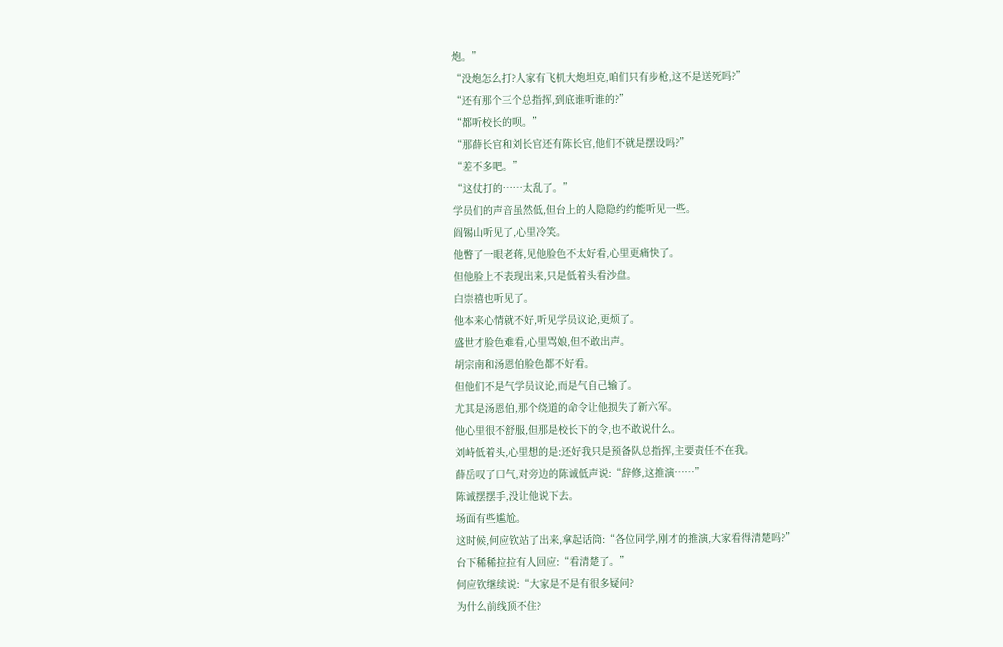炮。”
“没炮怎么打?人家有飞机大炮坦克,咱们只有步枪,这不是送死吗?”
“还有那个三个总指挥,到底谁听谁的?”
“都听校长的呗。”
“那薛长官和刘长官还有陈长官,他们不就是摆设吗?”
“差不多吧。”
“这仗打的……太乱了。”
学员们的声音虽然低,但台上的人隐隐约约能听见一些。
阎锡山听见了,心里冷笑。
他瞥了一眼老蒋,见他脸色不太好看,心里更痛快了。
但他脸上不表现出来,只是低着头看沙盘。
白崇禧也听见了。
他本来心情就不好,听见学员议论,更烦了。
盛世才脸色难看,心里骂娘,但不敢出声。
胡宗南和汤恩伯脸色都不好看。
但他们不是气学员议论,而是气自己输了。
尤其是汤恩伯,那个绕道的命令让他损失了新六军。
他心里很不舒服,但那是校长下的令,也不敢说什么。
刘峙低着头,心里想的是:还好我只是预备队总指挥,主要责任不在我。
薛岳叹了口气,对旁边的陈诚低声说:“辞修,这推演……”
陈诚摆摆手,没让他说下去。
场面有些尴尬。
这时候,何应钦站了出来,拿起话筒:“各位同学,刚才的推演,大家看得清楚吗?”
台下稀稀拉拉有人回应:“看清楚了。”
何应钦继续说:“大家是不是有很多疑问?
为什么前线顶不住?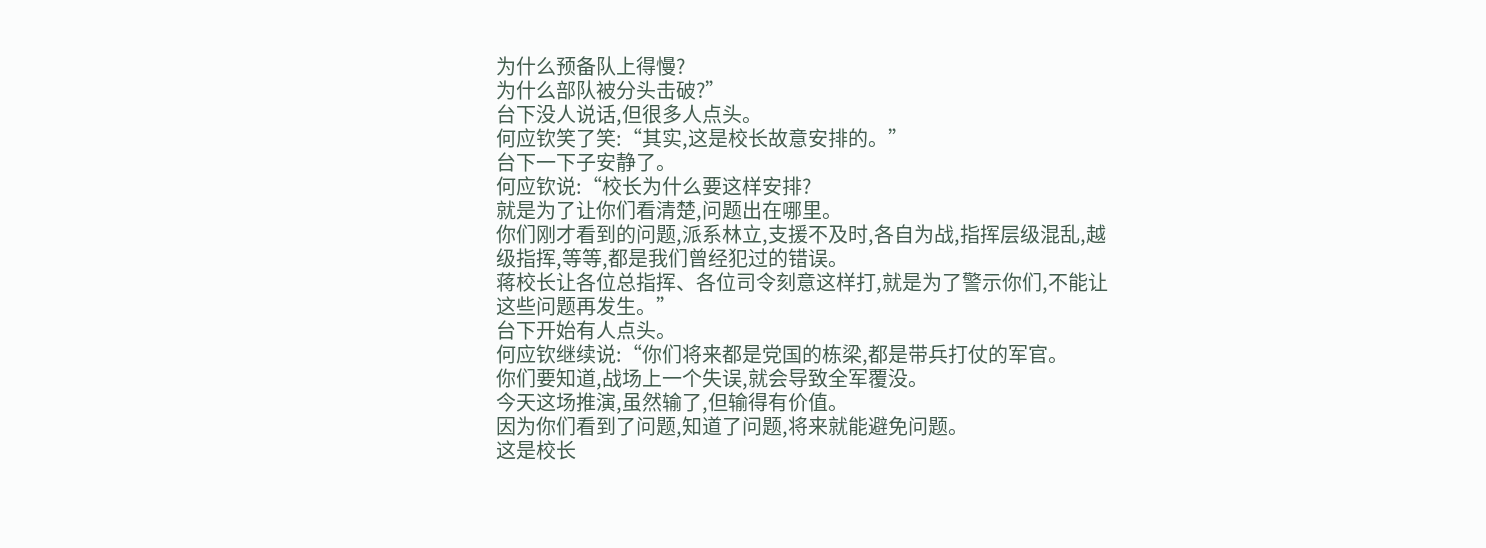为什么预备队上得慢?
为什么部队被分头击破?”
台下没人说话,但很多人点头。
何应钦笑了笑:“其实,这是校长故意安排的。”
台下一下子安静了。
何应钦说:“校长为什么要这样安排?
就是为了让你们看清楚,问题出在哪里。
你们刚才看到的问题,派系林立,支援不及时,各自为战,指挥层级混乱,越级指挥,等等,都是我们曾经犯过的错误。
蒋校长让各位总指挥、各位司令刻意这样打,就是为了警示你们,不能让这些问题再发生。”
台下开始有人点头。
何应钦继续说:“你们将来都是党国的栋梁,都是带兵打仗的军官。
你们要知道,战场上一个失误,就会导致全军覆没。
今天这场推演,虽然输了,但输得有价值。
因为你们看到了问题,知道了问题,将来就能避免问题。
这是校长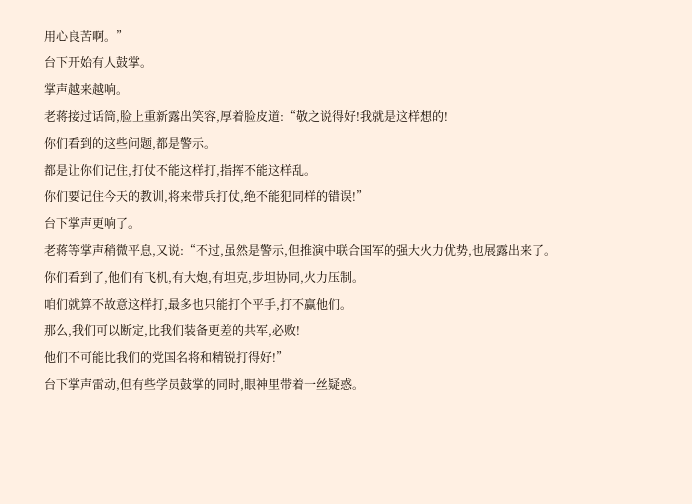用心良苦啊。”
台下开始有人鼓掌。
掌声越来越响。
老蒋接过话筒,脸上重新露出笑容,厚着脸皮道:“敬之说得好!我就是这样想的!
你们看到的这些问题,都是警示。
都是让你们记住,打仗不能这样打,指挥不能这样乱。
你们要记住今天的教训,将来带兵打仗,绝不能犯同样的错误!”
台下掌声更响了。
老蒋等掌声稍微平息,又说:“不过,虽然是警示,但推演中联合国军的强大火力优势,也展露出来了。
你们看到了,他们有飞机,有大炮,有坦克,步坦协同,火力压制。
咱们就算不故意这样打,最多也只能打个平手,打不赢他们。
那么,我们可以断定,比我们装备更差的共军,必败!
他们不可能比我们的党国名将和精锐打得好!”
台下掌声雷动,但有些学员鼓掌的同时,眼神里带着一丝疑惑。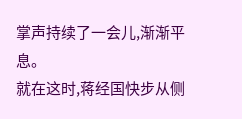掌声持续了一会儿,渐渐平息。
就在这时,蒋经国快步从侧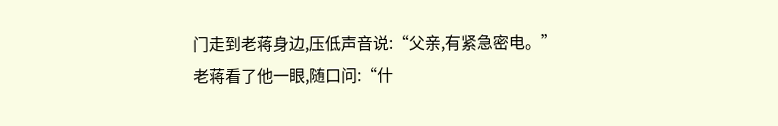门走到老蒋身边,压低声音说:“父亲,有紧急密电。”
老蒋看了他一眼,随口问:“什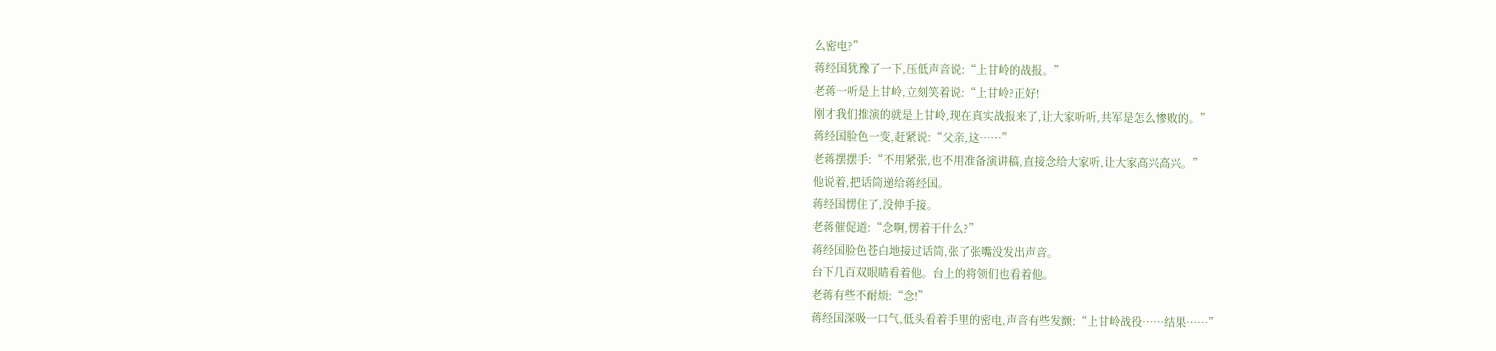么密电?”
蒋经国犹豫了一下,压低声音说:“上甘岭的战报。”
老蒋一听是上甘岭,立刻笑着说:“上甘岭?正好!
刚才我们推演的就是上甘岭,现在真实战报来了,让大家听听,共军是怎么惨败的。”
蒋经国脸色一变,赶紧说:“父亲,这……”
老蒋摆摆手:“不用紧张,也不用准备演讲稿,直接念给大家听,让大家高兴高兴。”
他说着,把话筒递给蒋经国。
蒋经国愣住了,没伸手接。
老蒋催促道:“念啊,愣着干什么?”
蒋经国脸色苍白地接过话筒,张了张嘴没发出声音。
台下几百双眼睛看着他。台上的将领们也看着他。
老蒋有些不耐烦:“念!”
蒋经国深吸一口气,低头看着手里的密电,声音有些发颤:“上甘岭战役……结果……”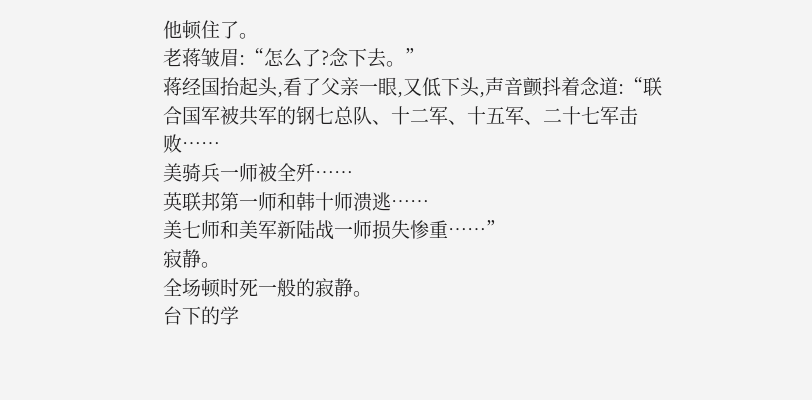他顿住了。
老蒋皱眉:“怎么了?念下去。”
蒋经国抬起头,看了父亲一眼,又低下头,声音颤抖着念道:“联合国军被共军的钢七总队、十二军、十五军、二十七军击败……
美骑兵一师被全歼……
英联邦第一师和韩十师溃逃……
美七师和美军新陆战一师损失惨重……”
寂静。
全场顿时死一般的寂静。
台下的学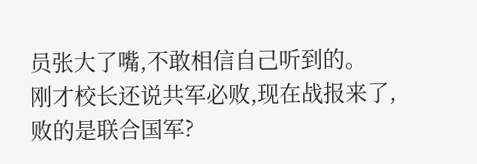员张大了嘴,不敢相信自己听到的。
刚才校长还说共军必败,现在战报来了,败的是联合国军?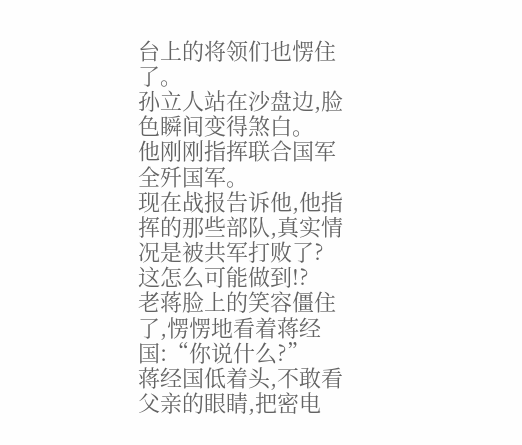台上的将领们也愣住了。
孙立人站在沙盘边,脸色瞬间变得煞白。
他刚刚指挥联合国军全歼国军。
现在战报告诉他,他指挥的那些部队,真实情况是被共军打败了?
这怎么可能做到!?
老蒋脸上的笑容僵住了,愣愣地看着蒋经国:“你说什么?”
蒋经国低着头,不敢看父亲的眼睛,把密电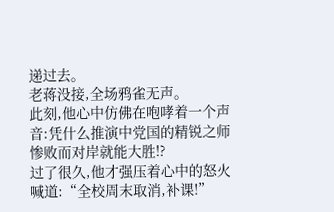递过去。
老蒋没接,全场鸦雀无声。
此刻,他心中仿佛在咆哮着一个声音:凭什么推演中党国的精锐之师惨败而对岸就能大胜!?
过了很久,他才强压着心中的怒火喊道:“全校周末取消,补课!”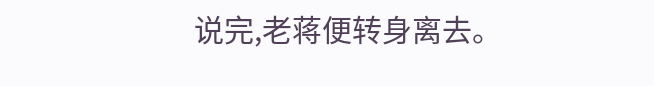说完,老蒋便转身离去。